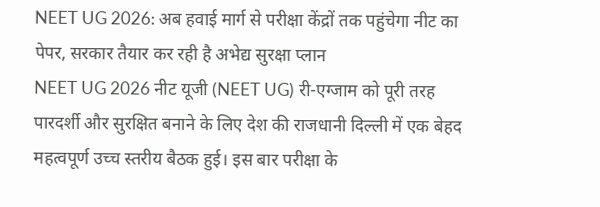NEET UG 2026: अब हवाई मार्ग से परीक्षा केंद्रों तक पहुंचेगा नीट का पेपर, सरकार तैयार कर रही है अभेद्य सुरक्षा प्लान
NEET UG 2026 नीट यूजी (NEET UG) री-एग्जाम को पूरी तरह पारदर्शी और सुरक्षित बनाने के लिए देश की राजधानी दिल्ली में एक बेहद महत्वपूर्ण उच्च स्तरीय बैठक हुई। इस बार परीक्षा के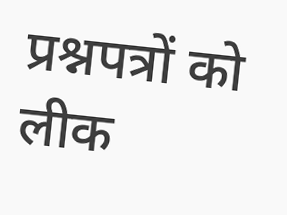प्रश्नपत्रों को लीक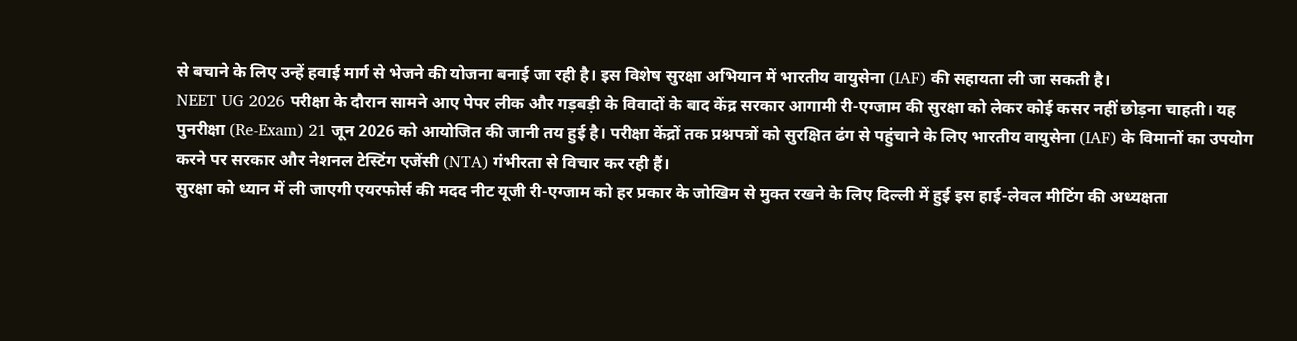से बचाने के लिए उन्हें हवाई मार्ग से भेजने की योजना बनाई जा रही है। इस विशेष सुरक्षा अभियान में भारतीय वायुसेना (IAF) की सहायता ली जा सकती है।
NEET UG 2026 परीक्षा के दौरान सामने आए पेपर लीक और गड़बड़ी के विवादों के बाद केंद्र सरकार आगामी री-एग्जाम की सुरक्षा को लेकर कोई कसर नहीं छोड़ना चाहती। यह पुनरीक्षा (Re-Exam) 21 जून 2026 को आयोजित की जानी तय हुई है। परीक्षा केंद्रों तक प्रश्नपत्रों को सुरक्षित ढंग से पहुंचाने के लिए भारतीय वायुसेना (IAF) के विमानों का उपयोग करने पर सरकार और नेशनल टेस्टिंग एजेंसी (NTA) गंभीरता से विचार कर रही हैं।
सुरक्षा को ध्यान में ली जाएगी एयरफोर्स की मदद नीट यूजी री-एग्जाम को हर प्रकार के जोखिम से मुक्त रखने के लिए दिल्ली में हुई इस हाई-लेवल मीटिंग की अध्यक्षता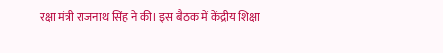रक्षा मंत्री राजनाथ सिंह ने की। इस बैठक में केंद्रीय शिक्षा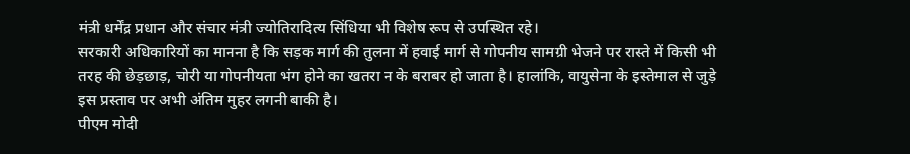मंत्री धर्मेंद्र प्रधान और संचार मंत्री ज्योतिरादित्य सिंधिया भी विशेष रूप से उपस्थित रहे।
सरकारी अधिकारियों का मानना है कि सड़क मार्ग की तुलना में हवाई मार्ग से गोपनीय सामग्री भेजने पर रास्ते में किसी भी तरह की छेड़छाड़, चोरी या गोपनीयता भंग होने का खतरा न के बराबर हो जाता है। हालांकि, वायुसेना के इस्तेमाल से जुड़े इस प्रस्ताव पर अभी अंतिम मुहर लगनी बाकी है।
पीएम मोदी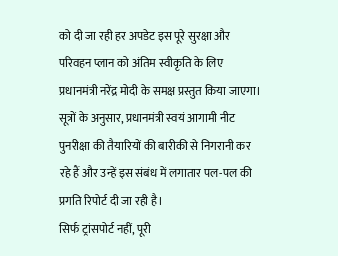को दी जा रही हर अपडेट इस पूरे सुरक्षा और परिवहन प्लान को अंतिम स्वीकृति के लिए प्रधानमंत्री नरेंद्र मोदी के समक्ष प्रस्तुत किया जाएगा। सूत्रों के अनुसार, प्रधानमंत्री स्वयं आगामी नीट पुनरीक्षा की तैयारियों की बारीकी से निगरानी कर रहे हैं और उन्हें इस संबंध में लगातार पल-पल की प्रगति रिपोर्ट दी जा रही है।
सिर्फ ट्रांसपोर्ट नहीं, पूरी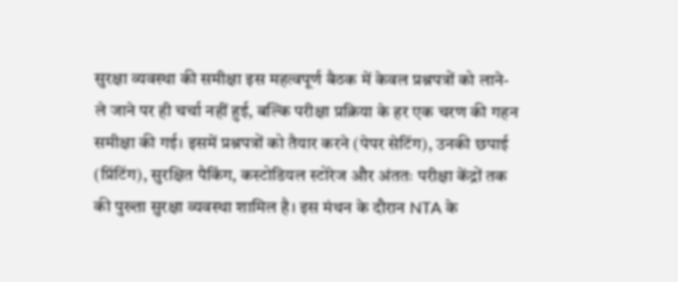सुरक्षा व्यवस्था की समीक्षा इस महत्वपूर्ण बैठक में केवल प्रश्नपत्रों को लाने-ले जाने पर ही चर्चा नहीं हुई, बल्कि परीक्षा प्रक्रिया के हर एक चरण की गहन समीक्षा की गई। इसमें प्रश्नपत्रों को तैयार करने (पेपर सेटिंग), उनकी छपाई (प्रिंटिंग), सुरक्षित पैकिंग, कस्टोडियल स्टोरेज और अंततः परीक्षा केंद्रों तक की पुख्ता सुरक्षा व्यवस्था शामिल है। इस मंथन के दौरान NTA के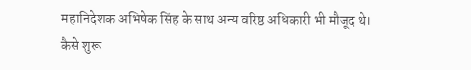महानिदेशक अभिषेक सिंह के साथ अन्य वरिष्ठ अधिकारी भी मौजूद थे।
कैसे शुरू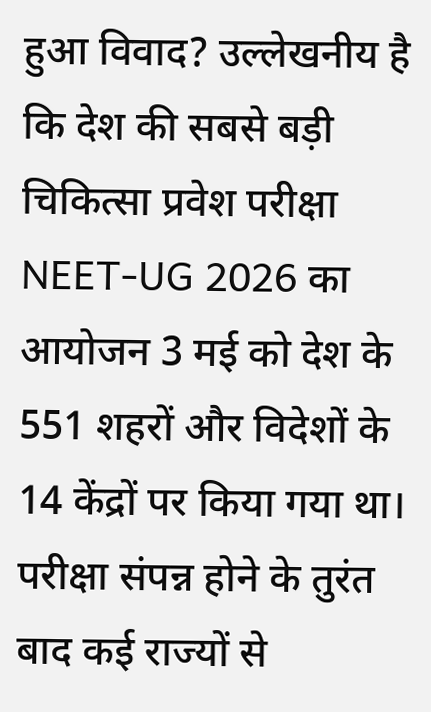हुआ विवाद? उल्लेखनीय है कि देश की सबसे बड़ी चिकित्सा प्रवेश परीक्षा NEET-UG 2026 का आयोजन 3 मई को देश के 551 शहरों और विदेशों के 14 केंद्रों पर किया गया था। परीक्षा संपन्न होने के तुरंत बाद कई राज्यों से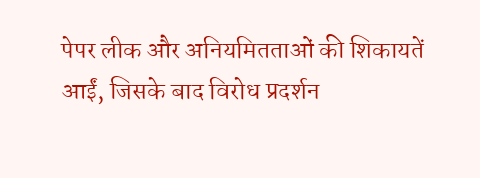पेपर लीक और अनियमितताओं की शिकायतें आईं, जिसके बाद विरोध प्रदर्शन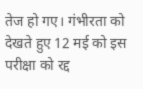तेज हो गए। गंभीरता को देखते हुए 12 मई को इस परीक्षा को रद्द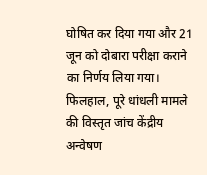घोषित कर दिया गया और 21 जून को दोबारा परीक्षा कराने का निर्णय लिया गया। फिलहाल, पूरे धांधली मामले की विस्तृत जांच केंद्रीय अन्वेषण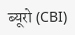ब्यूरो (CBI)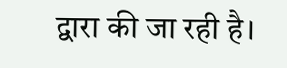द्वारा की जा रही है।